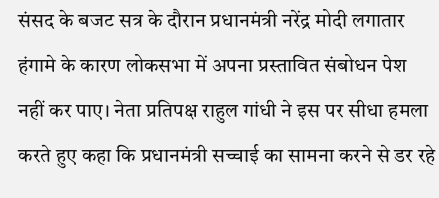संसद के बजट सत्र के दौरान प्रधानमंत्री नरेंद्र मोदी लगातार हंगामे के कारण लोकसभा में अपना प्रस्तावित संबोधन पेश नहीं कर पाए। नेता प्रतिपक्ष राहुल गांधी ने इस पर सीधा हमला करते हुए कहा कि प्रधानमंत्री सच्चाई का सामना करने से डर रहे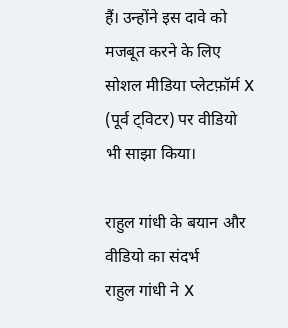हैं। उन्होंने इस दावे को मजबूत करने के लिए सोशल मीडिया प्लेटफ़ॉर्म X (पूर्व ट्विटर) पर वीडियो भी साझा किया।

राहुल गांधी के बयान और वीडियो का संदर्भ
राहुल गांधी ने X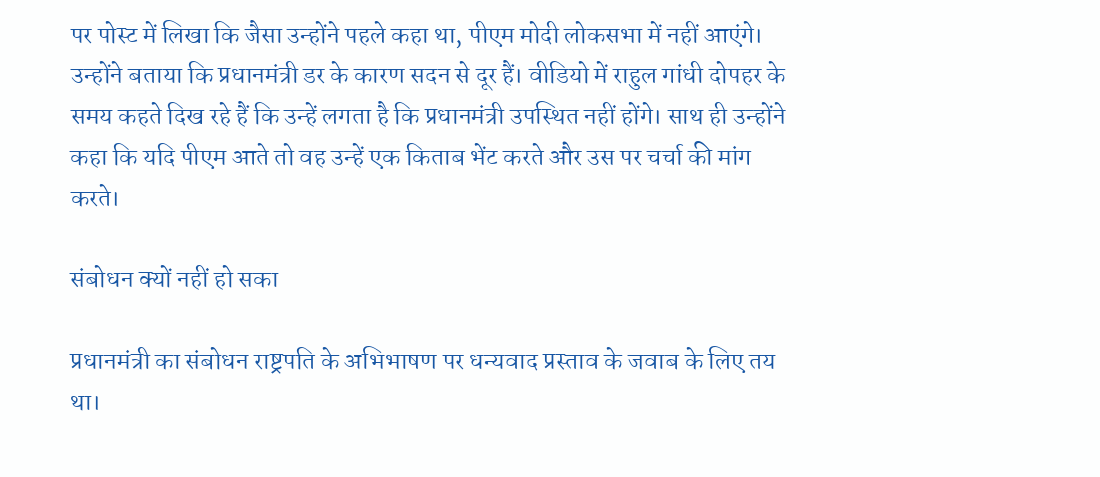पर पोस्ट में लिखा कि जैसा उन्होंने पहले कहा था, पीएम मोदी लोकसभा में नहीं आएंगे। उन्होंने बताया कि प्रधानमंत्री डर के कारण सदन से दूर हैं। वीडियो में राहुल गांधी दोपहर के समय कहते दिख रहे हैं कि उन्हें लगता है कि प्रधानमंत्री उपस्थित नहीं होंगे। साथ ही उन्होंने कहा कि यदि पीएम आते तो वह उन्हें एक किताब भेंट करते और उस पर चर्चा की मांग करते।

संबोधन क्यों नहीं हो सका

प्रधानमंत्री का संबोधन राष्ट्रपति के अभिभाषण पर धन्यवाद प्रस्ताव के जवाब के लिए तय था।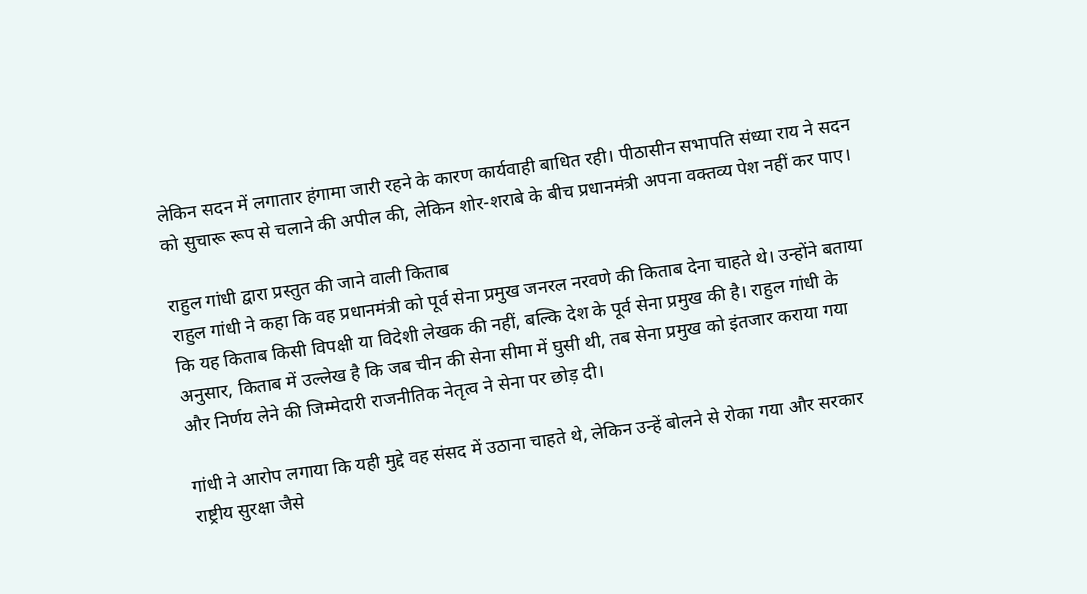लेकिन सदन में लगातार हंगामा जारी रहने के कारण कार्यवाही बाधित रही। पीठासीन सभापति संध्या राय ने सदन को सुचारू रूप से चलाने की अपील की, लेकिन शोर-शराबे के बीच प्रधानमंत्री अपना वक्तव्य पेश नहीं कर पाए।

राहुल गांधी द्वारा प्रस्तुत की जाने वाली किताब
राहुल गांधी ने कहा कि वह प्रधानमंत्री को पूर्व सेना प्रमुख जनरल नरवणे की किताब देना चाहते थे। उन्होंने बताया कि यह किताब किसी विपक्षी या विदेशी लेखक की नहीं, बल्कि देश के पूर्व सेना प्रमुख की है। राहुल गांधी के अनुसार, किताब में उल्लेख है कि जब चीन की सेना सीमा में घुसी थी, तब सेना प्रमुख को इंतजार कराया गया और निर्णय लेने की जिम्मेदारी राजनीतिक नेतृत्व ने सेना पर छोड़ दी।

गांधी ने आरोप लगाया कि यही मुद्दे वह संसद में उठाना चाहते थे, लेकिन उन्हें बोलने से रोका गया और सरकार राष्ट्रीय सुरक्षा जैसे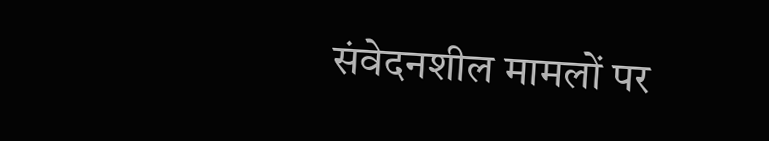संवेदनशील मामलों पर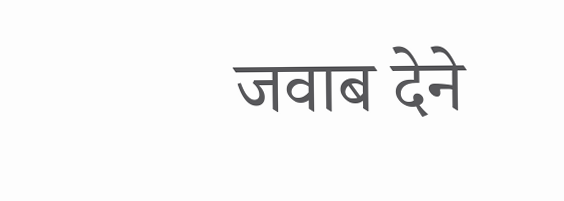जवाब देने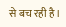से बच रही है।